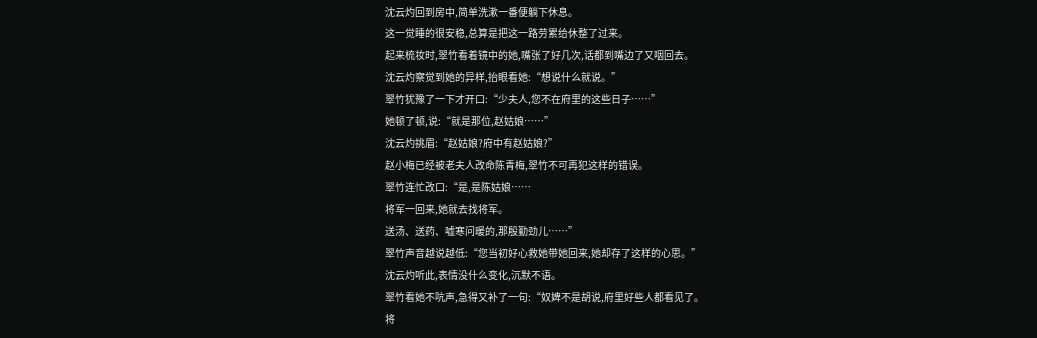沈云灼回到房中,简单洗漱一番便躺下休息。
这一觉睡的很安稳,总算是把这一路劳累给休整了过来。
起来梳妆时,翠竹看着镜中的她,嘴张了好几次,话都到嘴边了又咽回去。
沈云灼察觉到她的异样,抬眼看她:“想说什么就说。”
翠竹犹豫了一下才开口:“少夫人,您不在府里的这些日子……”
她顿了顿,说:“就是那位,赵姑娘……”
沈云灼挑眉:“赵姑娘?府中有赵姑娘?”
赵小梅已经被老夫人改命陈青梅,翠竹不可再犯这样的错误。
翠竹连忙改口:“是,是陈姑娘……
将军一回来,她就去找将军。
送汤、送药、嘘寒问暖的,那殷勤劲儿……”
翠竹声音越说越低:“您当初好心救她带她回来,她却存了这样的心思。”
沈云灼听此,表情没什么变化,沉默不语。
翠竹看她不吭声,急得又补了一句:“奴婢不是胡说,府里好些人都看见了。
将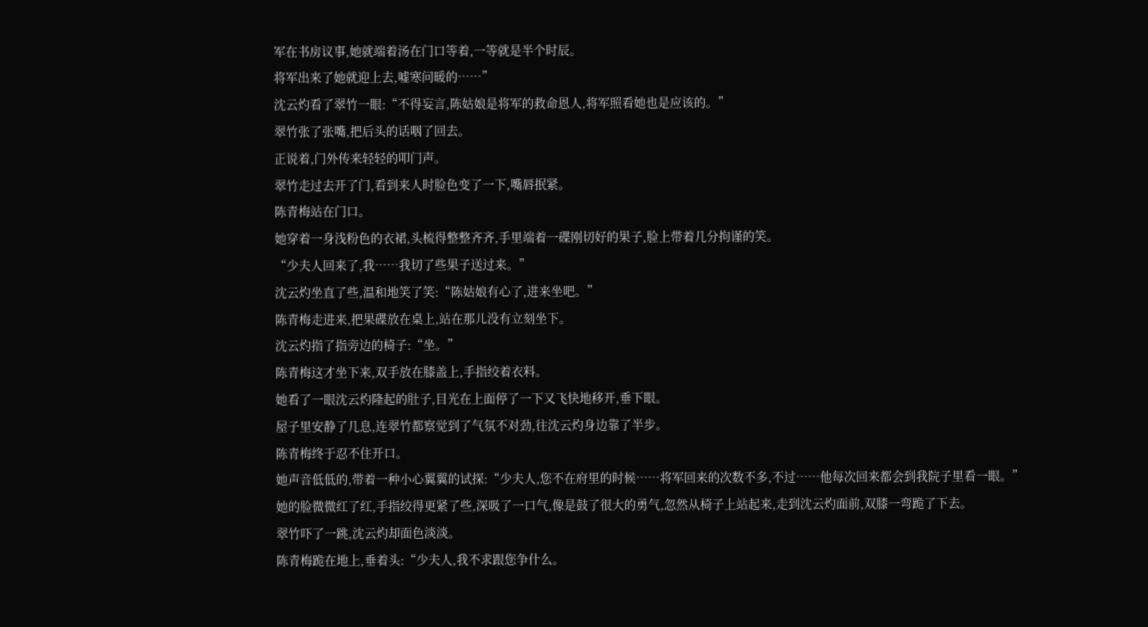军在书房议事,她就端着汤在门口等着,一等就是半个时辰。
将军出来了她就迎上去,嘘寒问暖的……”
沈云灼看了翠竹一眼:“不得妄言,陈姑娘是将军的救命恩人,将军照看她也是应该的。”
翠竹张了张嘴,把后头的话咽了回去。
正说着,门外传来轻轻的叩门声。
翠竹走过去开了门,看到来人时脸色变了一下,嘴唇抿紧。
陈青梅站在门口。
她穿着一身浅粉色的衣裙,头梳得整整齐齐,手里端着一碟刚切好的果子,脸上带着几分拘谨的笑。
“少夫人回来了,我……我切了些果子送过来。”
沈云灼坐直了些,温和地笑了笑:“陈姑娘有心了,进来坐吧。”
陈青梅走进来,把果碟放在桌上,站在那儿没有立刻坐下。
沈云灼指了指旁边的椅子:“坐。”
陈青梅这才坐下来,双手放在膝盖上,手指绞着衣料。
她看了一眼沈云灼隆起的肚子,目光在上面停了一下又飞快地移开,垂下眼。
屋子里安静了几息,连翠竹都察觉到了气氛不对劲,往沈云灼身边靠了半步。
陈青梅终于忍不住开口。
她声音低低的,带着一种小心翼翼的试探:“少夫人,您不在府里的时候……将军回来的次数不多,不过……他每次回来都会到我院子里看一眼。”
她的脸微微红了红,手指绞得更紧了些,深吸了一口气,像是鼓了很大的勇气,忽然从椅子上站起来,走到沈云灼面前,双膝一弯跪了下去。
翠竹吓了一跳,沈云灼却面色淡淡。
陈青梅跪在地上,垂着头:“少夫人,我不求跟您争什么。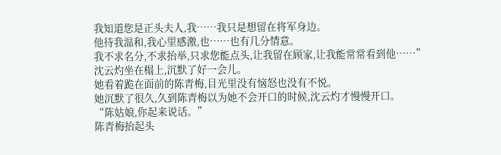我知道您是正头夫人,我……我只是想留在将军身边。
他待我温和,我心里感激,也……也有几分情意。
我不求名分,不求抬举,只求您能点头,让我留在顾家,让我能常常看到他……”
沈云灼坐在榻上,沉默了好一会儿。
她看着跪在面前的陈青梅,目光里没有恼怒也没有不悦。
她沉默了很久,久到陈青梅以为她不会开口的时候,沈云灼才慢慢开口。
“陈姑娘,你起来说话。”
陈青梅抬起头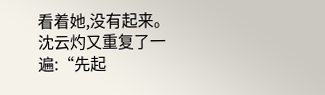看着她,没有起来。
沈云灼又重复了一遍:“先起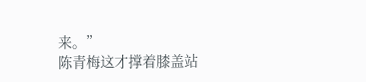来。”
陈青梅这才撑着膝盖站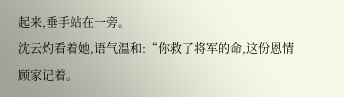起来,垂手站在一旁。
沈云灼看着她,语气温和:“你救了将军的命,这份恩情顾家记着。